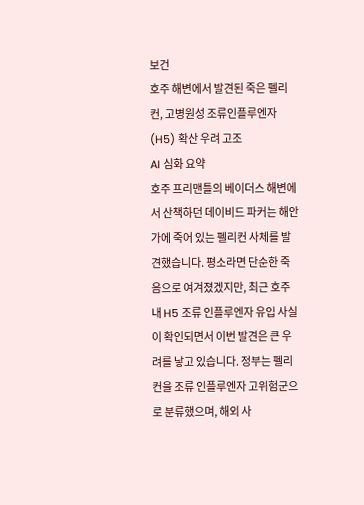보건
호주 해변에서 발견된 죽은 펠리컨, 고병원성 조류인플루엔자(H5) 확산 우려 고조
AI 심화 요약
호주 프리맨틀의 베이더스 해변에서 산책하던 데이비드 파커는 해안가에 죽어 있는 펠리컨 사체를 발견했습니다. 평소라면 단순한 죽음으로 여겨졌겠지만, 최근 호주 내 H5 조류 인플루엔자 유입 사실이 확인되면서 이번 발견은 큰 우려를 낳고 있습니다. 정부는 펠리컨을 조류 인플루엔자 고위험군으로 분류했으며, 해외 사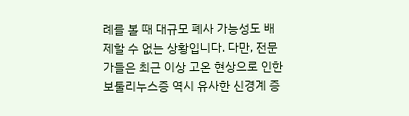례를 볼 때 대규모 폐사 가능성도 배제할 수 없는 상황입니다. 다만, 전문가들은 최근 이상 고온 현상으로 인한 보툴리누스증 역시 유사한 신경계 증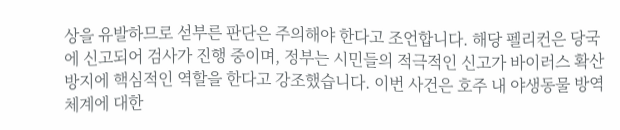상을 유발하므로 섣부른 판단은 주의해야 한다고 조언합니다. 해당 펠리컨은 당국에 신고되어 검사가 진행 중이며, 정부는 시민들의 적극적인 신고가 바이러스 확산 방지에 핵심적인 역할을 한다고 강조했습니다. 이번 사건은 호주 내 야생동물 방역 체계에 대한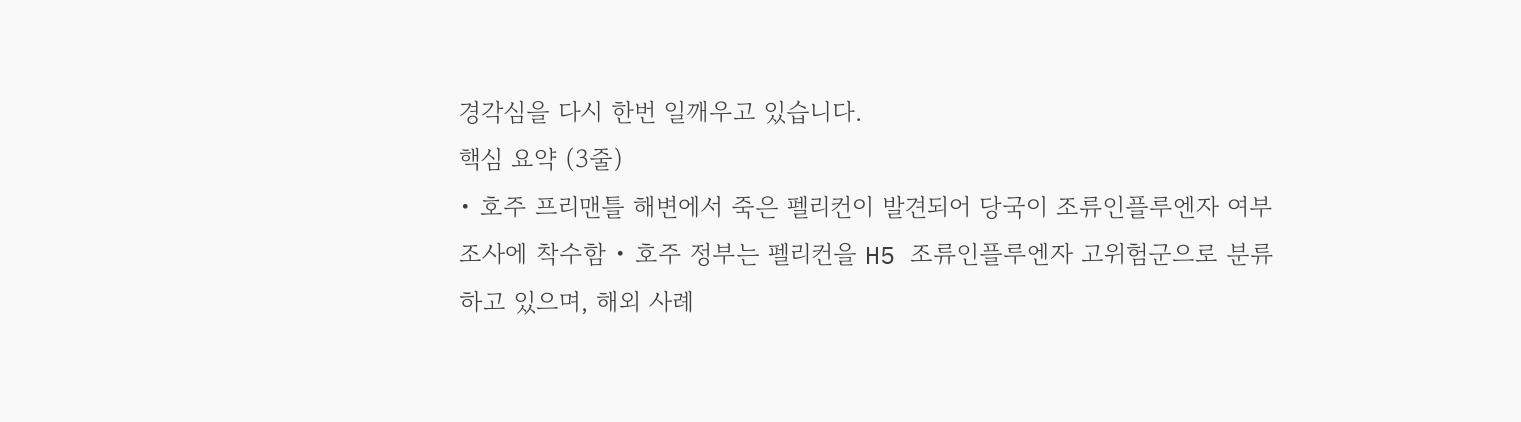경각심을 다시 한번 일깨우고 있습니다.
핵심 요약 (3줄)
• 호주 프리맨틀 해변에서 죽은 펠리컨이 발견되어 당국이 조류인플루엔자 여부 조사에 착수함 • 호주 정부는 펠리컨을 H5 조류인플루엔자 고위험군으로 분류하고 있으며, 해외 사례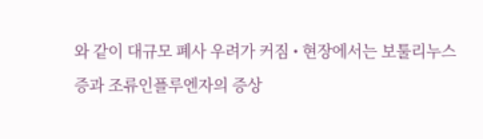와 같이 대규모 폐사 우려가 커짐 • 현장에서는 보툴리누스증과 조류인플루엔자의 증상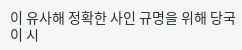이 유사해 정확한 사인 규명을 위해 당국이 시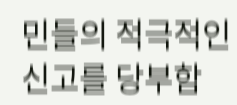민들의 적극적인 신고를 당부함